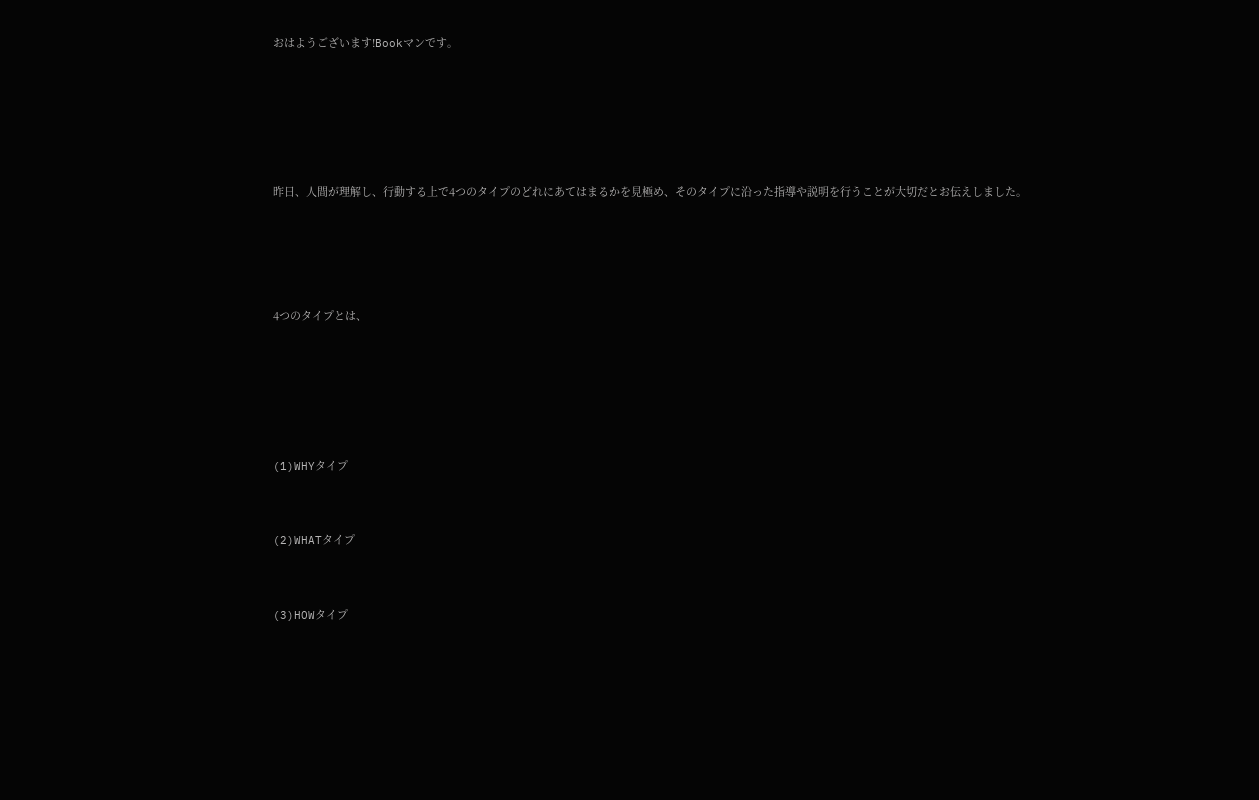おはようございます!Bookマンです。





昨日、人間が理解し、行動する上で4つのタイプのどれにあてはまるかを見極め、そのタイプに沿った指導や説明を行うことが大切だとお伝えしました。




4つのタイプとは、





(1)WHYタイプ


(2)WHATタイプ


(3)HOWタイプ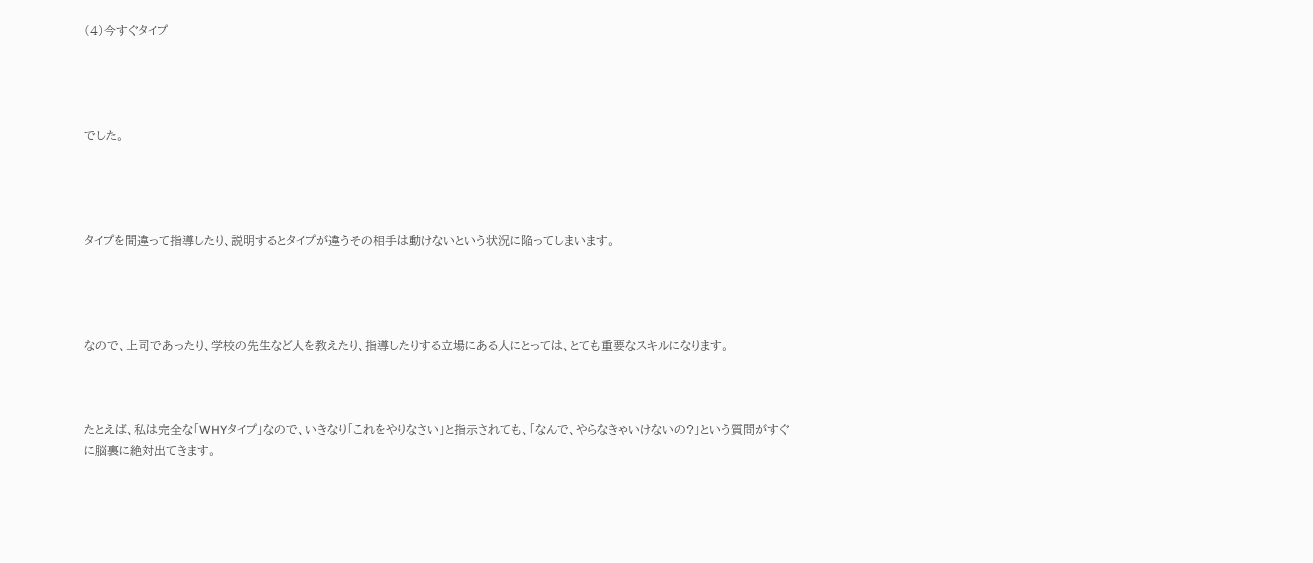(4)今すぐタイプ




でした。




タイプを間違って指導したり、説明するとタイプが違うその相手は動けないという状況に陥ってしまいます。




なので、上司であったり、学校の先生など人を教えたり、指導したりする立場にある人にとっては、とても重要なスキルになります。



たとえば、私は完全な「WHYタイプ」なので、いきなり「これをやりなさい」と指示されても、「なんで、やらなきゃいけないの?」という質問がすぐに脳裏に絶対出てきます。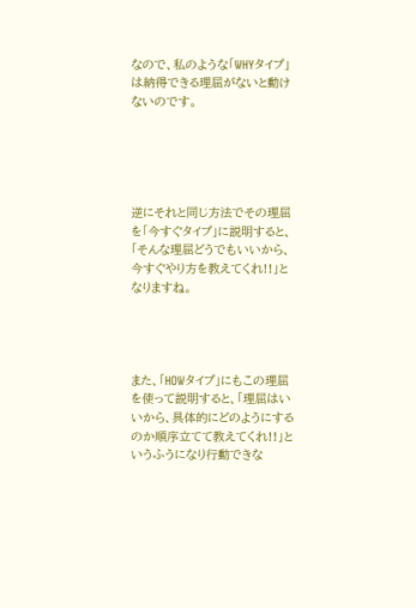なので、私のような「WHYタイプ」は納得できる理屈がないと動けないのです。





逆にそれと同じ方法でその理屈を「今すぐタイプ」に説明すると、「そんな理屈どうでもいいから、今すぐやり方を教えてくれ!!」となりますね。




また、「HOWタイプ」にもこの理屈を使って説明すると、「理屈はいいから、具体的にどのようにするのか順序立てて教えてくれ!!」というふうになり行動できな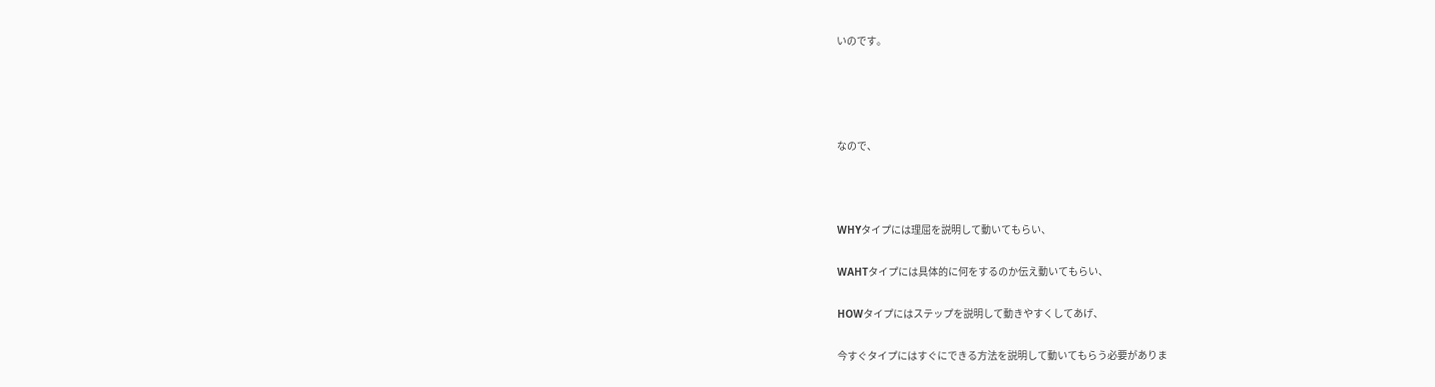いのです。




なので、



WHYタイプには理屈を説明して動いてもらい、

WAHTタイプには具体的に何をするのか伝え動いてもらい、

HOWタイプにはステップを説明して動きやすくしてあげ、

今すぐタイプにはすぐにできる方法を説明して動いてもらう必要がありま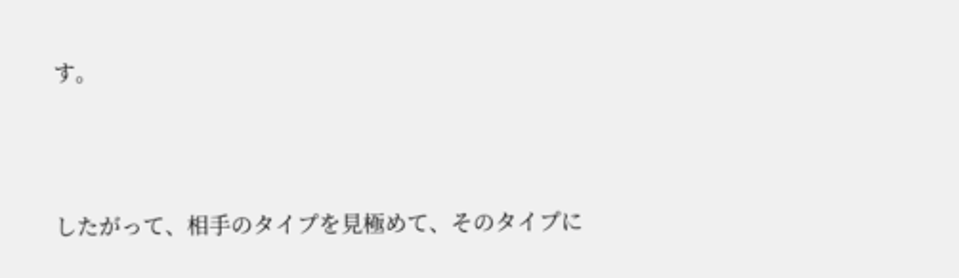す。




したがって、相手のタイプを見極めて、そのタイプに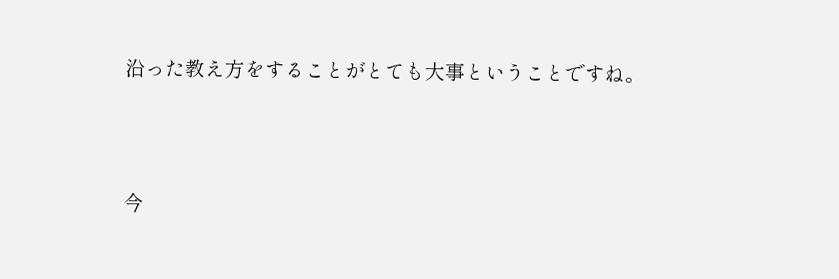沿った教え方をすることがとても大事ということですね。




今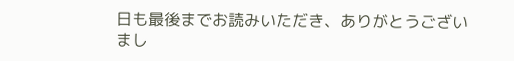日も最後までお読みいただき、ありがとうございまし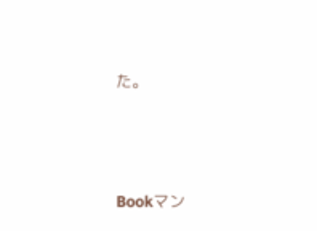た。




Bookマン